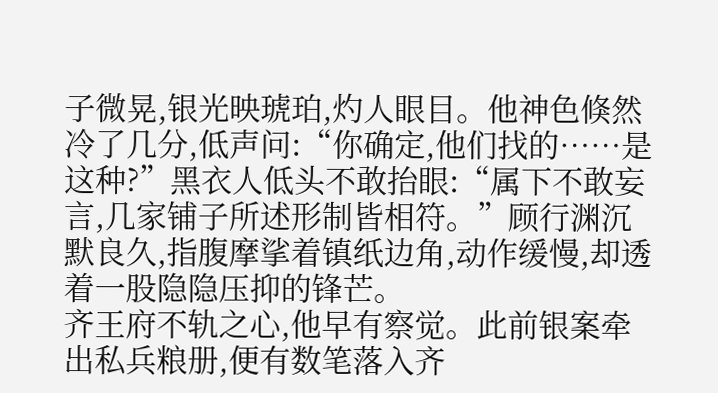子微晃,银光映琥珀,灼人眼目。他神色倏然冷了几分,低声问:“你确定,他们找的……是这种?”黑衣人低头不敢抬眼:“属下不敢妄言,几家铺子所述形制皆相符。”顾行渊沉默良久,指腹摩挲着镇纸边角,动作缓慢,却透着一股隐隐压抑的锋芒。
齐王府不轨之心,他早有察觉。此前银案牵出私兵粮册,便有数笔落入齐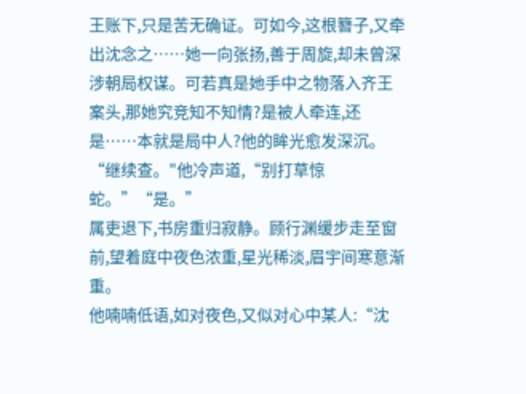王账下,只是苦无确证。可如今,这根簪子,又牵出沈念之……她一向张扬,善于周旋,却未曾深涉朝局权谋。可若真是她手中之物落入齐王案头,那她究竞知不知情?是被人牵连,还是……本就是局中人?他的眸光愈发深沉。
“继续查。"他冷声道,“别打草惊蛇。”“是。”
属吏退下,书房重归寂静。顾行渊缓步走至窗前,望着庭中夜色浓重,星光稀淡,眉宇间寒意渐重。
他喃喃低语,如对夜色,又似对心中某人:“沈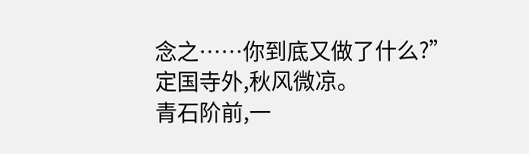念之……你到底又做了什么?”
定国寺外,秋风微凉。
青石阶前,一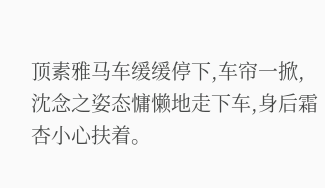顶素雅马车缓缓停下,车帘一掀,沈念之姿态慵懒地走下车,身后霜杏小心扶着。